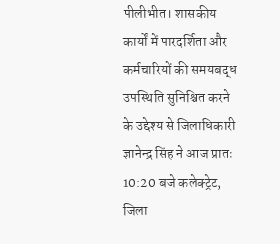पीलीभीत। शासकीय कार्यों में पारदर्शिता और कर्मचारियों की समयबद्ध उपस्थिति सुनिश्चित करने के उद्देश्य से जिलाधिकारी ज्ञानेन्द्र सिंह ने आज प्रातः 10:20 बजे कलेक्ट्रेट, जिला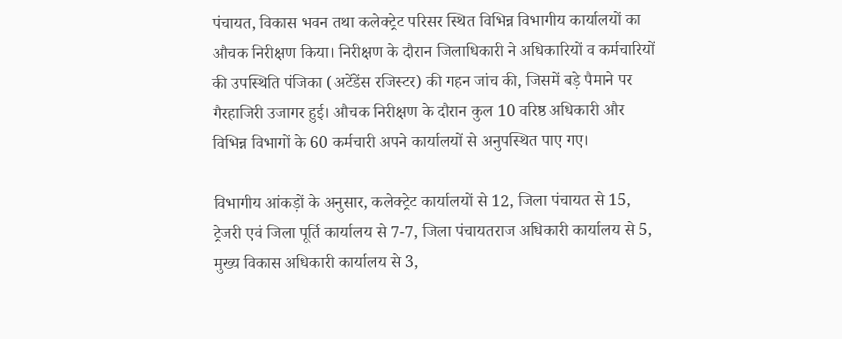पंचायत, विकास भवन तथा कलेक्ट्रेट परिसर स्थित विभिन्न विभागीय कार्यालयों का औचक निरीक्षण किया। निरीक्षण के दौरान जिलाधिकारी ने अधिकारियों व कर्मचारियों की उपस्थिति पंजिका (अटेंडेंस रजिस्टर) की गहन जांच की, जिसमें बड़े पैमाने पर गैरहाजिरी उजागर हुई। औचक निरीक्षण के दौरान कुल 10 वरिष्ठ अधिकारी और विभिन्न विभागों के 60 कर्मचारी अपने कार्यालयों से अनुपस्थित पाए गए।

विभागीय आंकड़ों के अनुसार, कलेक्ट्रेट कार्यालयों से 12, जिला पंचायत से 15, ट्रेजरी एवं जिला पूर्ति कार्यालय से 7-7, जिला पंचायतराज अधिकारी कार्यालय से 5, मुख्य विकास अधिकारी कार्यालय से 3,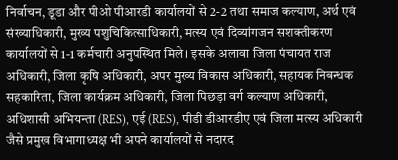निर्वाचन, डूडा और पीओ पीआरडी कार्यालयों से 2-2 तथा समाज कल्याण, अर्थ एवं संख्याधिकारी, मुख्य पशुचिकित्साधिकारी, मत्स्य एवं दिव्यांगजन सशक्तीकरण कार्यालयों से 1-1 कर्मचारी अनुपस्थित मिले। इसके अलावा जिला पंचायत राज अधिकारी, जिला कृषि अधिकारी, अपर मुख्य विकास अधिकारी, सहायक निबन्धक सहकारिता, जिला कार्यक्रम अधिकारी, जिला पिछड़ा वर्ग कल्याण अधिकारी, अधिशासी अभियन्ता (RES), एई (RES), पीडी डीआरडीए एवं जिला मत्स्य अधिकारी जैसे प्रमुख विभागाध्यक्ष भी अपने कार्यालयों से नदारद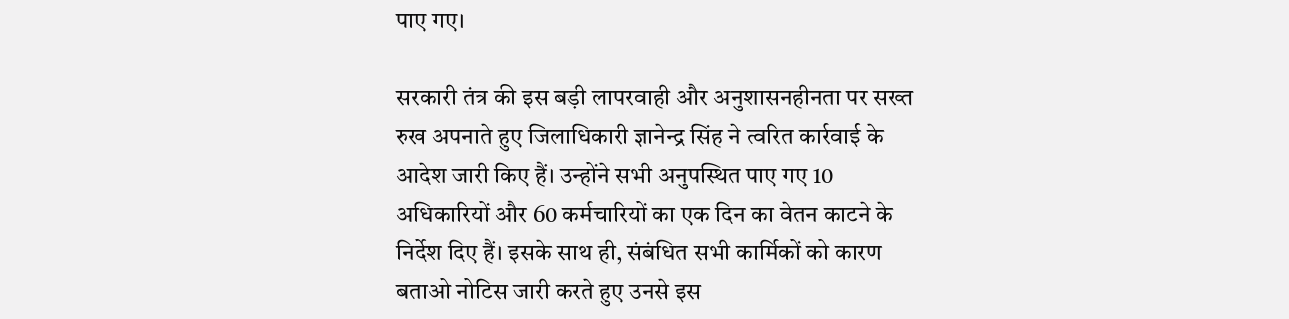पाए गए।

सरकारी तंत्र की इस बड़ी लापरवाही और अनुशासनहीनता पर सख्त रुख अपनाते हुए जिलाधिकारी ज्ञानेन्द्र सिंह ने त्वरित कार्रवाई के आदेश जारी किए हैं। उन्होंने सभी अनुपस्थित पाए गए 10 अधिकारियों और 60 कर्मचारियों का एक दिन का वेतन काटने के निर्देश दिए हैं। इसके साथ ही, संबंधित सभी कार्मिकों को कारण बताओ नोटिस जारी करते हुए उनसे इस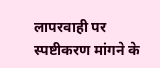लापरवाही पर स्पष्टीकरण मांगने के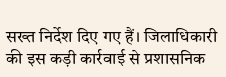सख्त निर्देश दिए गए हैं। जिलाधिकारी की इस कड़ी कार्रवाई से प्रशासनिक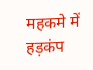महकमे में हड़कंप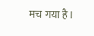मच गया है।